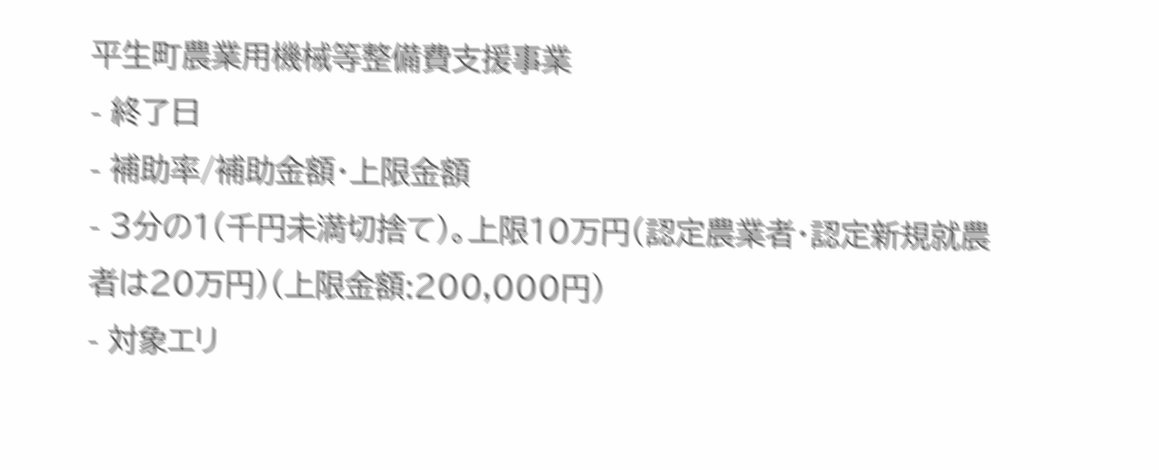平生町農業用機械等整備費支援事業
- 終了日
- 補助率/補助金額・上限金額
- 3分の1(千円未満切捨て)。上限10万円(認定農業者・認定新規就農者は20万円)(上限金額:200,000円)
- 対象エリ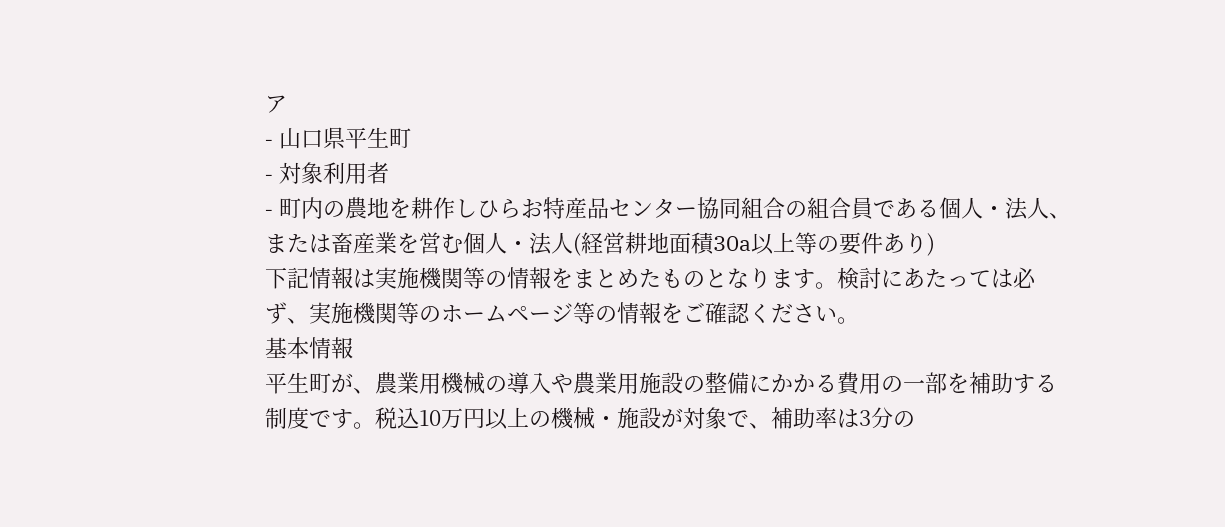ア
- 山口県平生町
- 対象利用者
- 町内の農地を耕作しひらお特産品センター協同組合の組合員である個人・法人、または畜産業を営む個人・法人(経営耕地面積30a以上等の要件あり)
下記情報は実施機関等の情報をまとめたものとなります。検討にあたっては必ず、実施機関等のホームページ等の情報をご確認ください。
基本情報
平生町が、農業用機械の導入や農業用施設の整備にかかる費用の一部を補助する制度です。税込10万円以上の機械・施設が対象で、補助率は3分の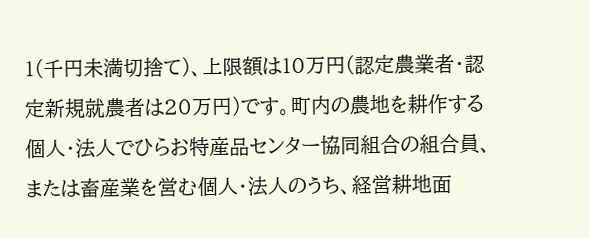1(千円未満切捨て)、上限額は10万円(認定農業者・認定新規就農者は20万円)です。町内の農地を耕作する個人・法人でひらお特産品センター協同組合の組合員、または畜産業を営む個人・法人のうち、経営耕地面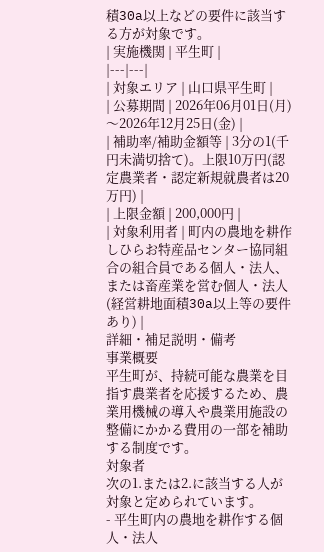積30a以上などの要件に該当する方が対象です。
| 実施機関 | 平生町 |
|---|---|
| 対象エリア | 山口県平生町 |
| 公募期間 | 2026年06月01日(月)〜2026年12月25日(金) |
| 補助率/補助金額等 | 3分の1(千円未満切捨て)。上限10万円(認定農業者・認定新規就農者は20万円) |
| 上限金額 | 200,000円 |
| 対象利用者 | 町内の農地を耕作しひらお特産品センター協同組合の組合員である個人・法人、または畜産業を営む個人・法人(経営耕地面積30a以上等の要件あり) |
詳細・補足説明・備考
事業概要
平生町が、持続可能な農業を目指す農業者を応援するため、農業用機械の導入や農業用施設の整備にかかる費用の一部を補助する制度です。
対象者
次の1.または2.に該当する人が対象と定められています。
- 平生町内の農地を耕作する個人・法人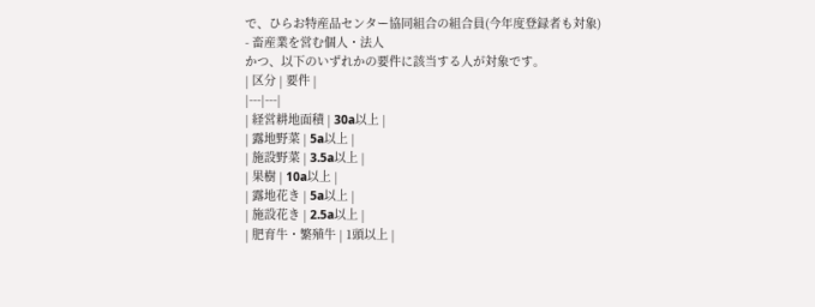で、ひらお特産品センター協同組合の組合員(今年度登録者も対象)
- 畜産業を営む個人・法人
かつ、以下のいずれかの要件に該当する人が対象です。
| 区分 | 要件 |
|---|---|
| 経営耕地面積 | 30a以上 |
| 露地野菜 | 5a以上 |
| 施設野菜 | 3.5a以上 |
| 果樹 | 10a以上 |
| 露地花き | 5a以上 |
| 施設花き | 2.5a以上 |
| 肥育牛・繁殖牛 | 1頭以上 |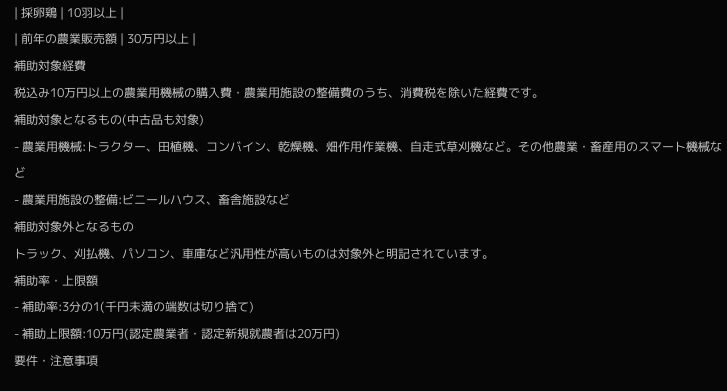| 採卵鶏 | 10羽以上 |
| 前年の農業販売額 | 30万円以上 |
補助対象経費
税込み10万円以上の農業用機械の購入費・農業用施設の整備費のうち、消費税を除いた経費です。
補助対象となるもの(中古品も対象)
- 農業用機械:トラクター、田植機、コンバイン、乾燥機、畑作用作業機、自走式草刈機など。その他農業・畜産用のスマート機械など
- 農業用施設の整備:ビニールハウス、畜舎施設など
補助対象外となるもの
トラック、刈払機、パソコン、車庫など汎用性が高いものは対象外と明記されています。
補助率・上限額
- 補助率:3分の1(千円未満の端数は切り捨て)
- 補助上限額:10万円(認定農業者・認定新規就農者は20万円)
要件・注意事項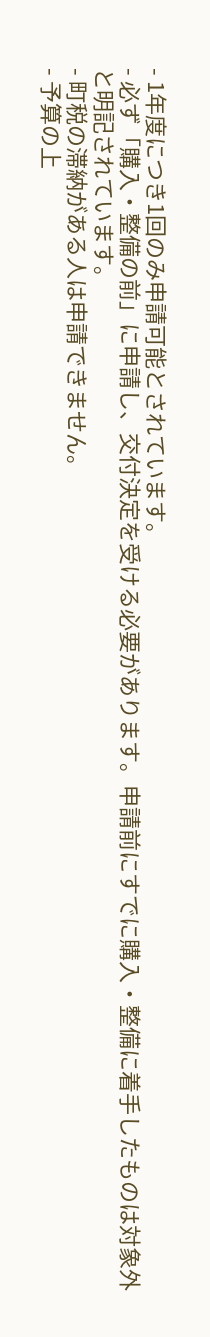- 1年度につき1回のみ申請可能とされています。
- 必ず「購入・整備の前」に申請し、交付決定を受ける必要があります。申請前にすでに購入・整備に着手したものは対象外と明記されています。
- 町税の滞納がある人は申請できません。
- 予算の上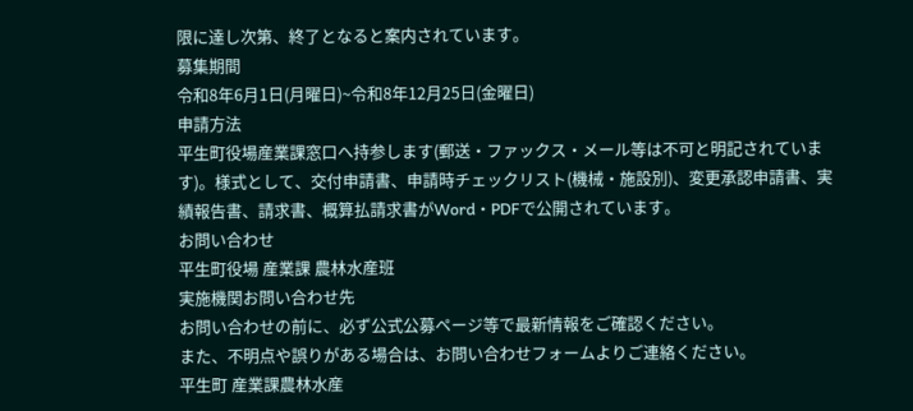限に達し次第、終了となると案内されています。
募集期間
令和8年6月1日(月曜日)~令和8年12月25日(金曜日)
申請方法
平生町役場産業課窓口へ持参します(郵送・ファックス・メール等は不可と明記されています)。様式として、交付申請書、申請時チェックリスト(機械・施設別)、変更承認申請書、実績報告書、請求書、概算払請求書がWord・PDFで公開されています。
お問い合わせ
平生町役場 産業課 農林水産班
実施機関お問い合わせ先
お問い合わせの前に、必ず公式公募ページ等で最新情報をご確認ください。
また、不明点や誤りがある場合は、お問い合わせフォームよりご連絡ください。
平生町 産業課農林水産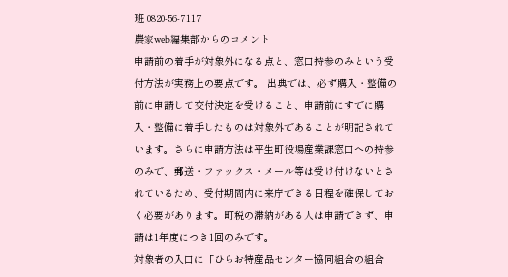班 0820-56-7117
農家web編集部からのコメント
申請前の着手が対象外になる点と、窓口持参のみという受付方法が実務上の要点です。 出典では、必ず購入・整備の前に申請して交付決定を受けること、申請前にすでに購入・整備に着手したものは対象外であることが明記されています。さらに申請方法は平生町役場産業課窓口への持参のみで、郵送・ファックス・メール等は受け付けないとされているため、受付期間内に来庁できる日程を確保しておく必要があります。町税の滞納がある人は申請できず、申請は1年度につき1回のみです。
対象者の入口に「ひらお特産品センター協同組合の組合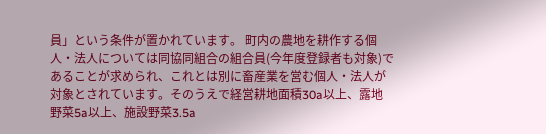員」という条件が置かれています。 町内の農地を耕作する個人・法人については同協同組合の組合員(今年度登録者も対象)であることが求められ、これとは別に畜産業を営む個人・法人が対象とされています。そのうえで経営耕地面積30a以上、露地野菜5a以上、施設野菜3.5a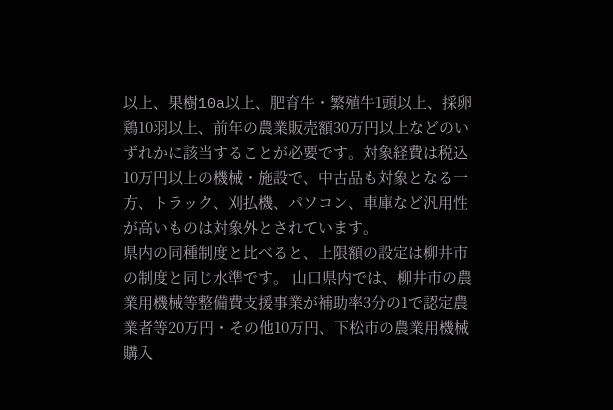以上、果樹10a以上、肥育牛・繁殖牛1頭以上、採卵鶏10羽以上、前年の農業販売額30万円以上などのいずれかに該当することが必要です。対象経費は税込10万円以上の機械・施設で、中古品も対象となる一方、トラック、刈払機、パソコン、車庫など汎用性が高いものは対象外とされています。
県内の同種制度と比べると、上限額の設定は柳井市の制度と同じ水準です。 山口県内では、柳井市の農業用機械等整備費支援事業が補助率3分の1で認定農業者等20万円・その他10万円、下松市の農業用機械購入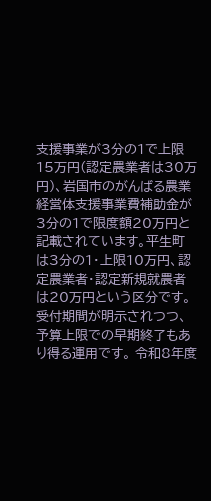支援事業が3分の1で上限15万円(認定農業者は30万円)、岩国市のがんばる農業経営体支援事業費補助金が3分の1で限度額20万円と記載されています。平生町は3分の1・上限10万円、認定農業者・認定新規就農者は20万円という区分です。
受付期間が明示されつつ、予算上限での早期終了もあり得る運用です。 令和8年度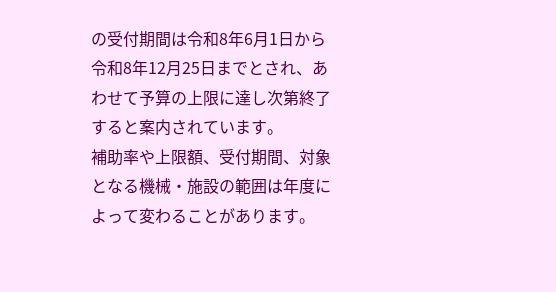の受付期間は令和8年6月1日から令和8年12月25日までとされ、あわせて予算の上限に達し次第終了すると案内されています。
補助率や上限額、受付期間、対象となる機械・施設の範囲は年度によって変わることがあります。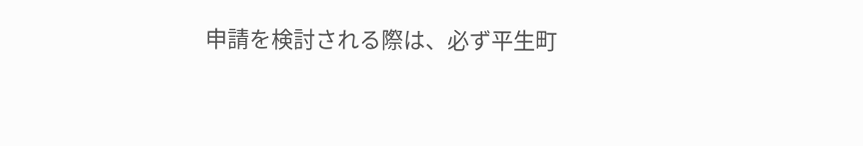申請を検討される際は、必ず平生町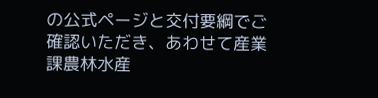の公式ページと交付要綱でご確認いただき、あわせて産業課農林水産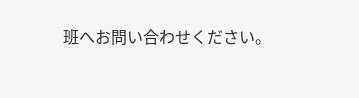班へお問い合わせください。